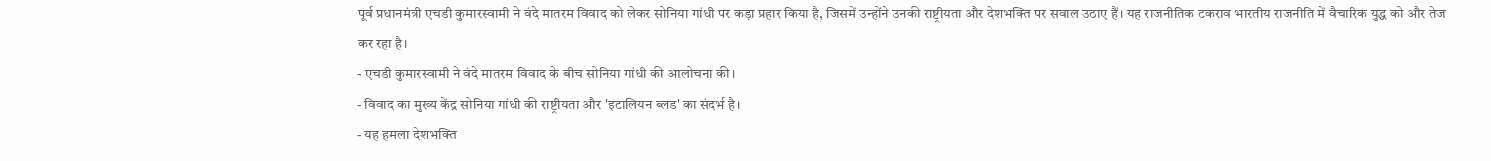पूर्व प्रधानमंत्री एचडी कुमारस्वामी ने वंदे मातरम विवाद को लेकर सोनिया गांधी पर कड़ा प्रहार किया है, जिसमें उन्होंने उनकी राष्ट्रीयता और देशभक्ति पर सवाल उठाए हैं। यह राजनीतिक टकराव भारतीय राजनीति में वैचारिक युद्ध को और तेज कर रहा है।
- एचडी कुमारस्वामी ने वंदे मातरम विवाद के बीच सोनिया गांधी की आलोचना की।
- विवाद का मुख्य केंद्र सोनिया गांधी की राष्ट्रीयता और 'इटालियन ब्लड' का संदर्भ है।
- यह हमला देशभक्ति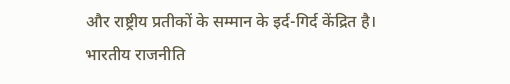और राष्ट्रीय प्रतीकों के सम्मान के इर्द-गिर्द केंद्रित है।
भारतीय राजनीति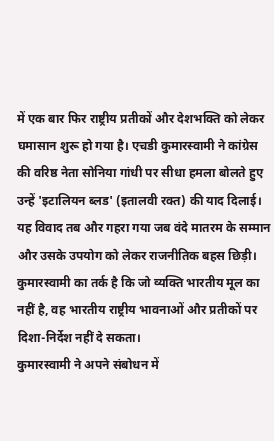में एक बार फिर राष्ट्रीय प्रतीकों और देशभक्ति को लेकर घमासान शुरू हो गया है। एचडी कुमारस्वामी ने कांग्रेस की वरिष्ठ नेता सोनिया गांधी पर सीधा हमला बोलते हुए उन्हें 'इटालियन ब्लड' (इतालवी रक्त) की याद दिलाई। यह विवाद तब और गहरा गया जब वंदे मातरम के सम्मान और उसके उपयोग को लेकर राजनीतिक बहस छिड़ी। कुमारस्वामी का तर्क है कि जो व्यक्ति भारतीय मूल का नहीं है, वह भारतीय राष्ट्रीय भावनाओं और प्रतीकों पर दिशा-निर्देश नहीं दे सकता।
कुमारस्वामी ने अपने संबोधन में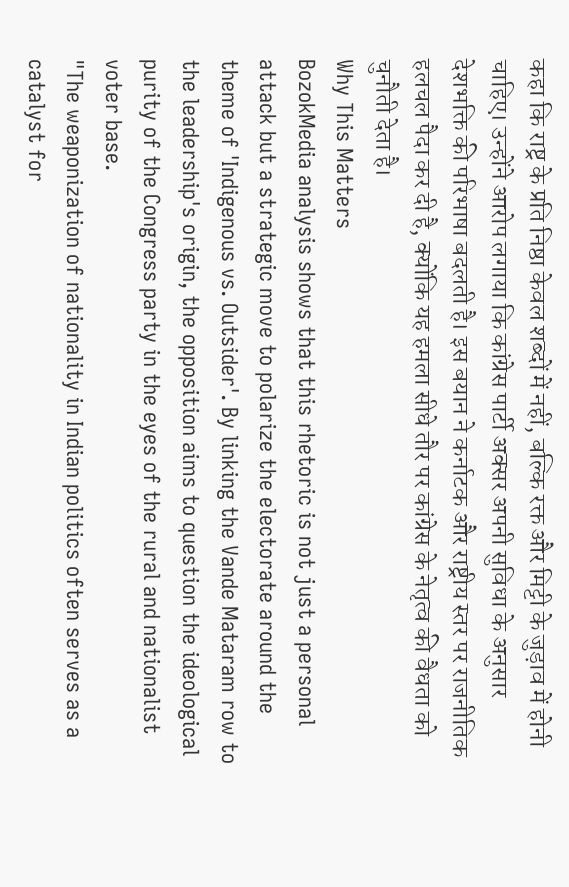कहा कि राष्ट्र के प्रति निष्ठा केवल शब्दों में नहीं, बल्कि रक्त और मिट्टी के जुड़ाव में होनी चाहिए। उन्होंने आरोप लगाया कि कांग्रेस पार्टी अक्सर अपनी सुविधा के अनुसार देशभक्ति की परिभाषा बदलती है। इस बयान ने कर्नाटक और राष्ट्रीय स्तर पर राजनीतिक हलचल पैदा कर दी है, क्योंकि यह हमला सीधे तौर पर कांग्रेस के नेतृत्व की वैधता को चुनौती देता है।
Why This Matters
BozokMedia analysis shows that this rhetoric is not just a personal attack but a strategic move to polarize the electorate around the theme of 'Indigenous vs. Outsider'. By linking the Vande Mataram row to the leadership's origin, the opposition aims to question the ideological purity of the Congress party in the eyes of the rural and nationalist voter base.
"The weaponization of nationality in Indian politics often serves as a catalyst for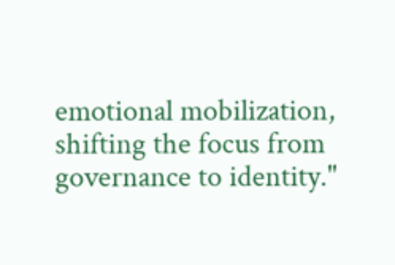emotional mobilization, shifting the focus from governance to identity."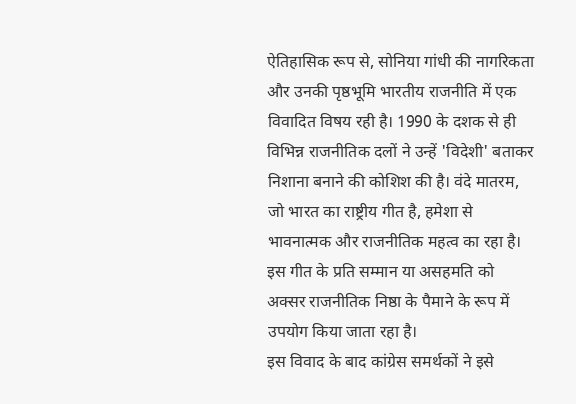ऐतिहासिक रूप से, सोनिया गांधी की नागरिकता और उनकी पृष्ठभूमि भारतीय राजनीति में एक विवादित विषय रही है। 1990 के दशक से ही विभिन्न राजनीतिक दलों ने उन्हें 'विदेशी' बताकर निशाना बनाने की कोशिश की है। वंदे मातरम, जो भारत का राष्ट्रीय गीत है, हमेशा से भावनात्मक और राजनीतिक महत्व का रहा है। इस गीत के प्रति सम्मान या असहमति को अक्सर राजनीतिक निष्ठा के पैमाने के रूप में उपयोग किया जाता रहा है।
इस विवाद के बाद कांग्रेस समर्थकों ने इसे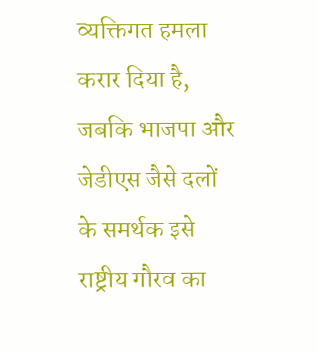व्यक्तिगत हमला करार दिया है, जबकि भाजपा और जेडीएस जैसे दलों के समर्थक इसे राष्ट्रीय गौरव का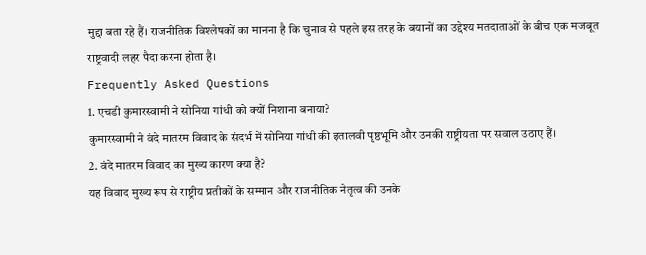मुद्दा बता रहे हैं। राजनीतिक विश्लेषकों का मानना है कि चुनाव से पहले इस तरह के बयानों का उद्देश्य मतदाताओं के बीच एक मजबूत राष्ट्रवादी लहर पैदा करना होता है।
Frequently Asked Questions
1. एचडी कुमारस्वामी ने सोनिया गांधी को क्यों निशाना बनाया?
कुमारस्वामी ने वंदे मातरम विवाद के संदर्भ में सोनिया गांधी की इतालवी पृष्ठभूमि और उनकी राष्ट्रीयता पर सवाल उठाए हैं।
2. वंदे मातरम विवाद का मुख्य कारण क्या है?
यह विवाद मुख्य रूप से राष्ट्रीय प्रतीकों के सम्मान और राजनीतिक नेतृत्व की उनके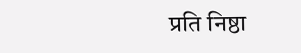प्रति निष्ठा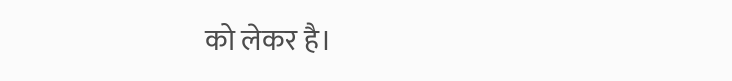को लेकर है।